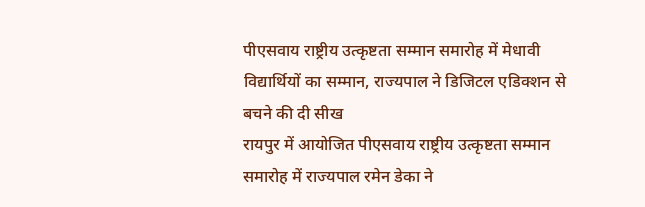पीएसवाय राष्ट्रीय उत्कृष्टता सम्मान समारोह में मेधावी विद्यार्थियों का सम्मान, राज्यपाल ने डिजिटल एडिक्शन से बचने की दी सीख
रायपुर में आयोजित पीएसवाय राष्ट्रीय उत्कृष्टता सम्मान समारोह में राज्यपाल रमेन डेका ने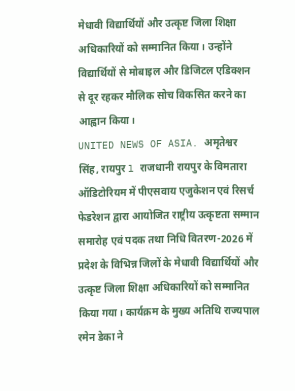मेधावी विद्यार्थियों और उत्कृष्ट जिला शिक्षा अधिकारियों को सम्मानित किया। उन्होंने विद्यार्थियों से मोबाइल और डिजिटल एडिक्शन से दूर रहकर मौलिक सोच विकसित करने का आह्वान किया।
UNITED NEWS OF ASIA. अमृतेश्वर सिंह, रायपुर l राजधानी रायपुर के विमतारा ऑडिटोरियम में पीएसवाय एजुकेशन एवं रिसर्च फेडरेशन द्वारा आयोजित राष्ट्रीय उत्कृष्टता सम्मान समारोह एवं पदक तथा निधि वितरण-2026 में प्रदेश के विभिन्न जिलों के मेधावी विद्यार्थियों और उत्कृष्ट जिला शिक्षा अधिकारियों को सम्मानित किया गया। कार्यक्रम के मुख्य अतिथि राज्यपाल रमेन डेका ने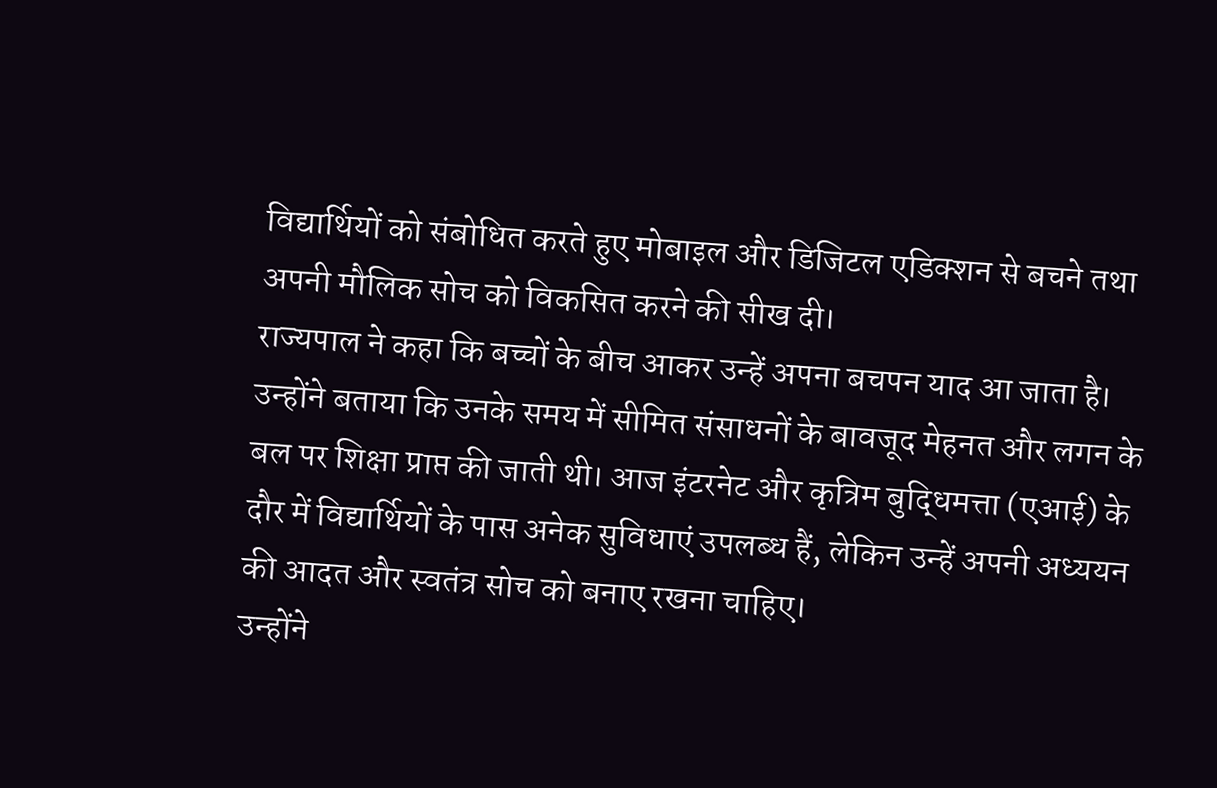विद्यार्थियों को संबोधित करते हुए मोबाइल और डिजिटल एडिक्शन से बचने तथा अपनी मौलिक सोच को विकसित करने की सीख दी।
राज्यपाल ने कहा कि बच्चों के बीच आकर उन्हें अपना बचपन याद आ जाता है। उन्होंने बताया कि उनके समय में सीमित संसाधनों के बावजूद मेहनत और लगन के बल पर शिक्षा प्राप्त की जाती थी। आज इंटरनेट और कृत्रिम बुद्धिमत्ता (एआई) के दौर में विद्यार्थियों के पास अनेक सुविधाएं उपलब्ध हैं, लेकिन उन्हें अपनी अध्ययन की आदत और स्वतंत्र सोच को बनाए रखना चाहिए।
उन्होंने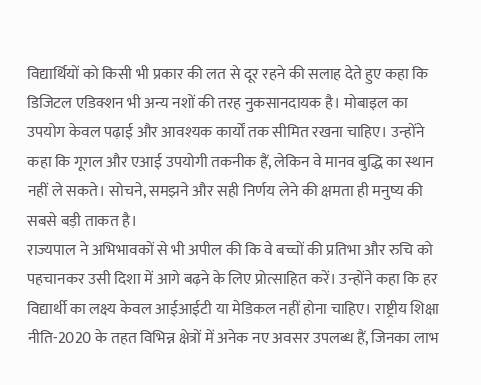विद्यार्थियों को किसी भी प्रकार की लत से दूर रहने की सलाह देते हुए कहा कि डिजिटल एडिक्शन भी अन्य नशों की तरह नुकसानदायक है। मोबाइल का उपयोग केवल पढ़ाई और आवश्यक कार्यों तक सीमित रखना चाहिए। उन्होंने कहा कि गूगल और एआई उपयोगी तकनीक हैं, लेकिन वे मानव बुद्धि का स्थान नहीं ले सकते। सोचने, समझने और सही निर्णय लेने की क्षमता ही मनुष्य की सबसे बड़ी ताकत है।
राज्यपाल ने अभिभावकों से भी अपील की कि वे बच्चों की प्रतिभा और रुचि को पहचानकर उसी दिशा में आगे बढ़ने के लिए प्रोत्साहित करें। उन्होंने कहा कि हर विद्यार्थी का लक्ष्य केवल आईआईटी या मेडिकल नहीं होना चाहिए। राष्ट्रीय शिक्षा नीति-2020 के तहत विभिन्न क्षेत्रों में अनेक नए अवसर उपलब्ध हैं, जिनका लाभ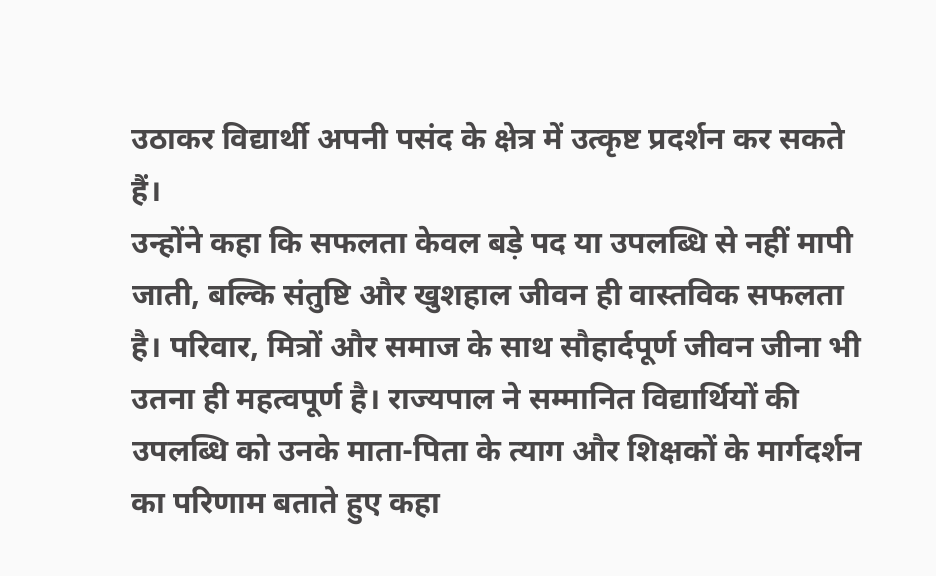उठाकर विद्यार्थी अपनी पसंद के क्षेत्र में उत्कृष्ट प्रदर्शन कर सकते हैं।
उन्होंने कहा कि सफलता केवल बड़े पद या उपलब्धि से नहीं मापी जाती, बल्कि संतुष्टि और खुशहाल जीवन ही वास्तविक सफलता है। परिवार, मित्रों और समाज के साथ सौहार्दपूर्ण जीवन जीना भी उतना ही महत्वपूर्ण है। राज्यपाल ने सम्मानित विद्यार्थियों की उपलब्धि को उनके माता-पिता के त्याग और शिक्षकों के मार्गदर्शन का परिणाम बताते हुए कहा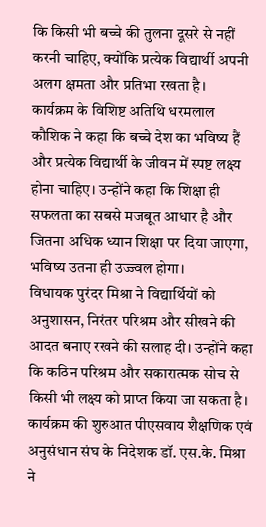कि किसी भी बच्चे की तुलना दूसरे से नहीं करनी चाहिए, क्योंकि प्रत्येक विद्यार्थी अपनी अलग क्षमता और प्रतिभा रखता है।
कार्यक्रम के विशिष्ट अतिथि धरमलाल कौशिक ने कहा कि बच्चे देश का भविष्य हैं और प्रत्येक विद्यार्थी के जीवन में स्पष्ट लक्ष्य होना चाहिए। उन्होंने कहा कि शिक्षा ही सफलता का सबसे मजबूत आधार है और जितना अधिक ध्यान शिक्षा पर दिया जाएगा, भविष्य उतना ही उज्ज्वल होगा।
विधायक पुरंदर मिश्रा ने विद्यार्थियों को अनुशासन, निरंतर परिश्रम और सीखने की आदत बनाए रखने की सलाह दी। उन्होंने कहा कि कठिन परिश्रम और सकारात्मक सोच से किसी भी लक्ष्य को प्राप्त किया जा सकता है।
कार्यक्रम की शुरुआत पीएसवाय शैक्षणिक एवं अनुसंधान संघ के निदेशक डॉ. एस.के. मिश्रा ने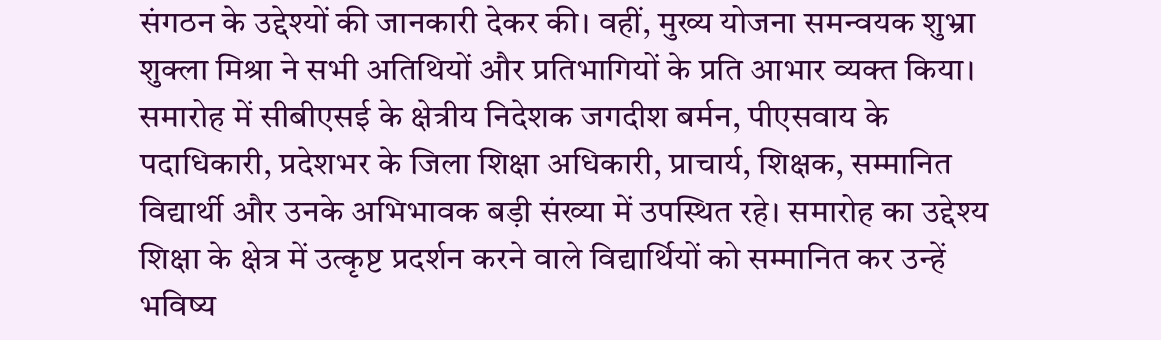संगठन के उद्देश्यों की जानकारी देकर की। वहीं, मुख्य योजना समन्वयक शुभ्रा शुक्ला मिश्रा ने सभी अतिथियों और प्रतिभागियों के प्रति आभार व्यक्त किया।
समारोह में सीबीएसई के क्षेत्रीय निदेशक जगदीश बर्मन, पीएसवाय के पदाधिकारी, प्रदेशभर के जिला शिक्षा अधिकारी, प्राचार्य, शिक्षक, सम्मानित विद्यार्थी और उनके अभिभावक बड़ी संख्या में उपस्थित रहे। समारोह का उद्देश्य शिक्षा के क्षेत्र में उत्कृष्ट प्रदर्शन करने वाले विद्यार्थियों को सम्मानित कर उन्हें भविष्य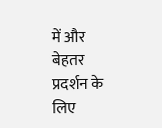में और बेहतर प्रदर्शन के लिए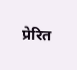प्रेरित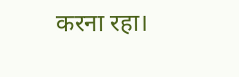करना रहा।